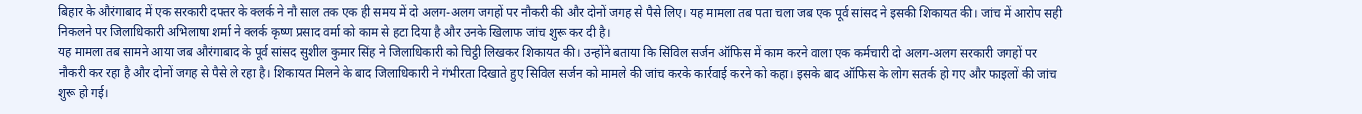बिहार के औरंगाबाद में एक सरकारी दफ्तर के क्लर्क ने नौ साल तक एक ही समय में दो अलग-अलग जगहों पर नौकरी की और दोनों जगह से पैसे लिए। यह मामला तब पता चला जब एक पूर्व सांसद ने इसकी शिकायत की। जांच में आरोप सही निकलने पर जिलाधिकारी अभिलाषा शर्मा ने क्लर्क कृष्ण प्रसाद वर्मा को काम से हटा दिया है और उनके खिलाफ जांच शुरू कर दी है।
यह मामला तब सामने आया जब औरंगाबाद के पूर्व सांसद सुशील कुमार सिंह ने जिलाधिकारी को चिट्ठी लिखकर शिकायत की। उन्होंने बताया कि सिविल सर्जन ऑफिस में काम करने वाला एक कर्मचारी दो अलग-अलग सरकारी जगहों पर नौकरी कर रहा है और दोनों जगह से पैसे ले रहा है। शिकायत मिलने के बाद जिलाधिकारी ने गंभीरता दिखाते हुए सिविल सर्जन को मामले की जांच करके कार्रवाई करने को कहा। इसके बाद ऑफिस के लोग सतर्क हो गए और फाइलों की जांच शुरू हो गई।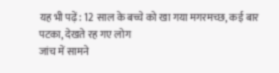यह भी पढ़ें: 12 साल के बच्चे को खा गया मगरमच्छ, कई बार पटका, देखते रह गए लोग
जांच में सामने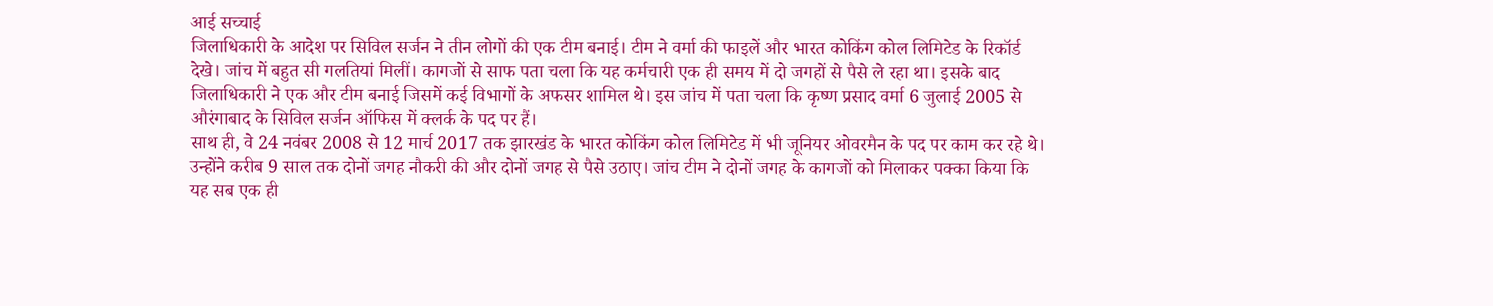आई सच्चाई
जिलाधिकारी के आदेश पर सिविल सर्जन ने तीन लोगों की एक टीम बनाई। टीम ने वर्मा की फाइलें और भारत कोकिंग कोल लिमिटेड के रिकॉर्ड देखे। जांच में बहुत सी गलतियां मिलीं। कागजों से साफ पता चला कि यह कर्मचारी एक ही समय में दो जगहों से पैसे ले रहा था। इसके बाद जिलाधिकारी ने एक और टीम बनाई जिसमें कई विभागों के अफसर शामिल थे। इस जांच में पता चला कि कृष्ण प्रसाद वर्मा 6 जुलाई 2005 से औरंगाबाद के सिविल सर्जन ऑफिस में क्लर्क के पद पर हैं।
साथ ही, वे 24 नवंबर 2008 से 12 मार्च 2017 तक झारखंड के भारत कोकिंग कोल लिमिटेड में भी जूनियर ओवरमैन के पद पर काम कर रहे थे। उन्होंने करीब 9 साल तक दोनों जगह नौकरी की और दोनों जगह से पैसे उठाए। जांच टीम ने दोनों जगह के कागजों को मिलाकर पक्का किया कि यह सब एक ही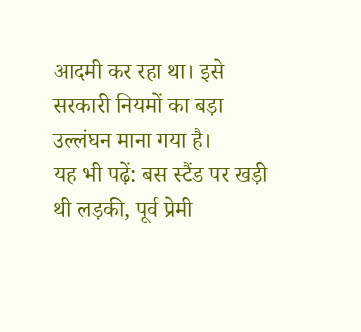आदमी कर रहा था। इसे सरकारी नियमों का बड़ा उल्लंघन माना गया है।
यह भी पढ़ें: बस स्टैंड पर खड़ी थी लड़की, पूर्व प्रेमी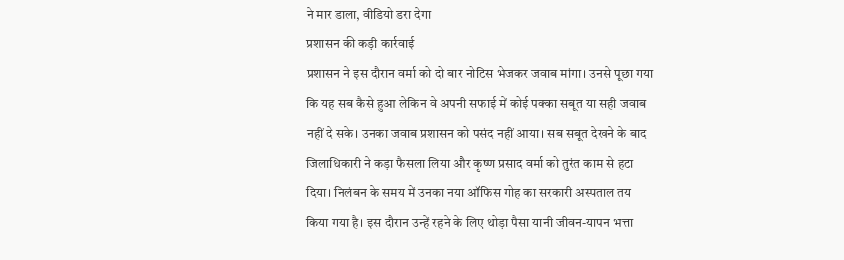ने मार डाला, वीडियो डरा देगा
प्रशासन की कड़ी कार्रवाई
प्रशासन ने इस दौरान वर्मा को दो बार नोटिस भेजकर जवाब मांगा। उनसे पूछा गया कि यह सब कैसे हुआ लेकिन वे अपनी सफाई में कोई पक्का सबूत या सही जवाब नहीं दे सके। उनका जवाब प्रशासन को पसंद नहीं आया। सब सबूत देखने के बाद जिलाधिकारी ने कड़ा फैसला लिया और कृष्ण प्रसाद वर्मा को तुरंत काम से हटा दिया। निलंबन के समय में उनका नया ऑफिस गोह का सरकारी अस्पताल तय किया गया है। इस दौरान उन्हें रहने के लिए थोड़ा पैसा यानी जीवन-यापन भत्ता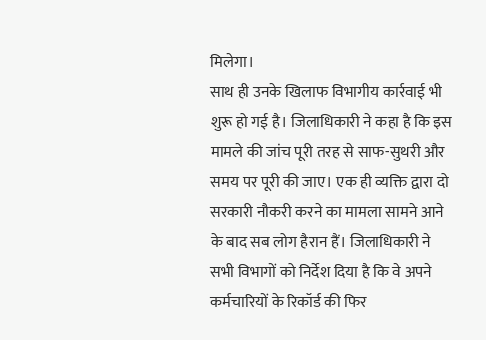मिलेगा।
साथ ही उनके खिलाफ विभागीय कार्रवाई भी शुरू हो गई है। जिलाधिकारी ने कहा है कि इस मामले की जांच पूरी तरह से साफ-सुथरी और समय पर पूरी की जाए। एक ही व्यक्ति द्वारा दो सरकारी नौकरी करने का मामला सामने आने के बाद सब लोग हैरान हैं। जिलाधिकारी ने सभी विभागों को निर्देश दिया है कि वे अपने कर्मचारियों के रिकॉर्ड की फिर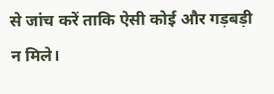से जांच करें ताकि ऐसी कोई और गड़बड़ी न मिले।